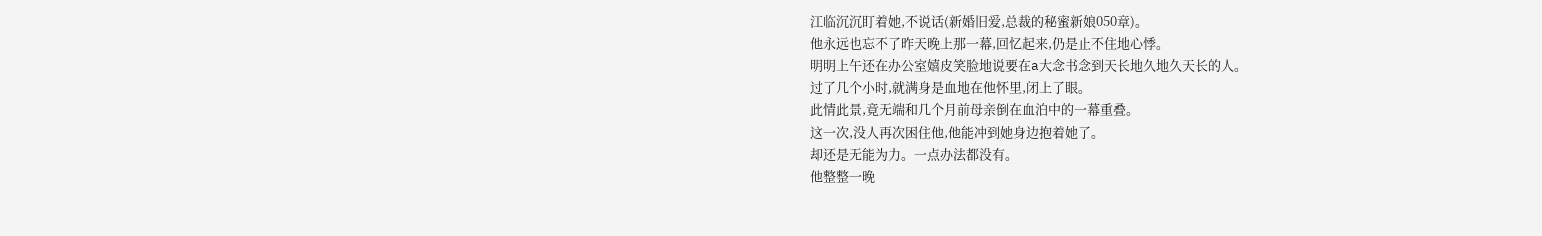江临沉沉盯着她,不说话(新婚旧爱,总裁的秘蜜新娘050章)。
他永远也忘不了昨天晚上那一幕,回忆起来,仍是止不住地心悸。
明明上午还在办公室嬉皮笑脸地说要在a大念书念到天长地久地久天长的人。
过了几个小时,就满身是血地在他怀里,闭上了眼。
此情此景,竟无端和几个月前母亲倒在血泊中的一幕重叠。
这一次,没人再次困住他,他能冲到她身边抱着她了。
却还是无能为力。一点办法都没有。
他整整一晚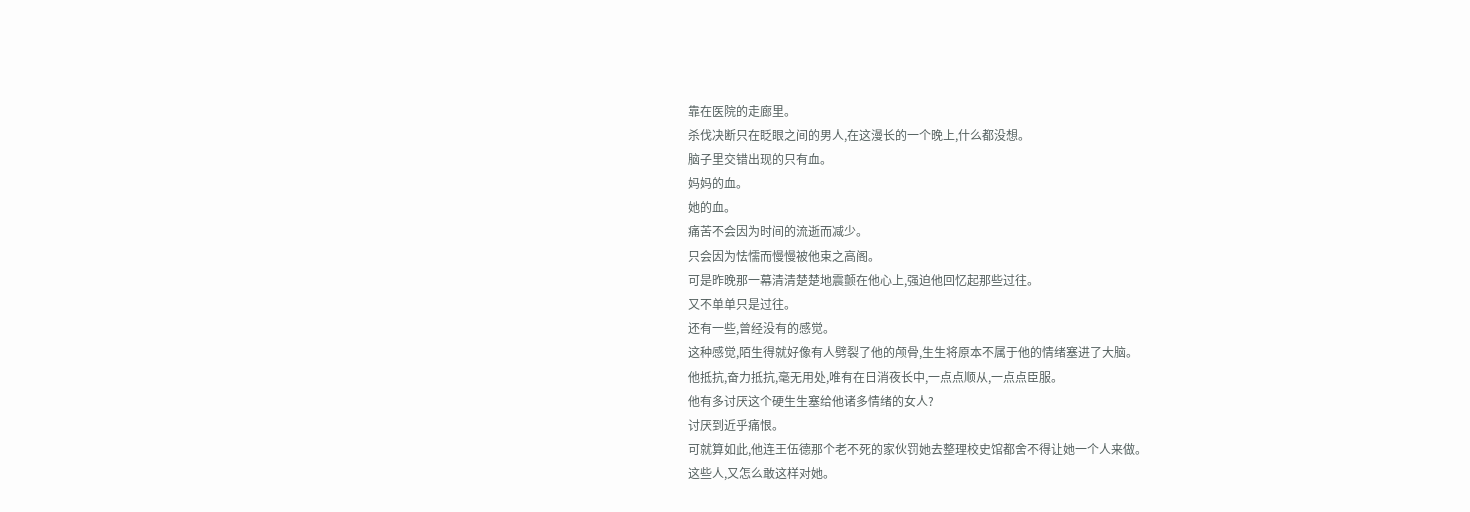靠在医院的走廊里。
杀伐决断只在眨眼之间的男人,在这漫长的一个晚上,什么都没想。
脑子里交错出现的只有血。
妈妈的血。
她的血。
痛苦不会因为时间的流逝而减少。
只会因为怯懦而慢慢被他束之高阁。
可是昨晚那一幕清清楚楚地震颤在他心上,强迫他回忆起那些过往。
又不单单只是过往。
还有一些,曾经没有的感觉。
这种感觉,陌生得就好像有人劈裂了他的颅骨,生生将原本不属于他的情绪塞进了大脑。
他抵抗,奋力抵抗,毫无用处,唯有在日消夜长中,一点点顺从,一点点臣服。
他有多讨厌这个硬生生塞给他诸多情绪的女人?
讨厌到近乎痛恨。
可就算如此,他连王伍德那个老不死的家伙罚她去整理校史馆都舍不得让她一个人来做。
这些人,又怎么敢这样对她。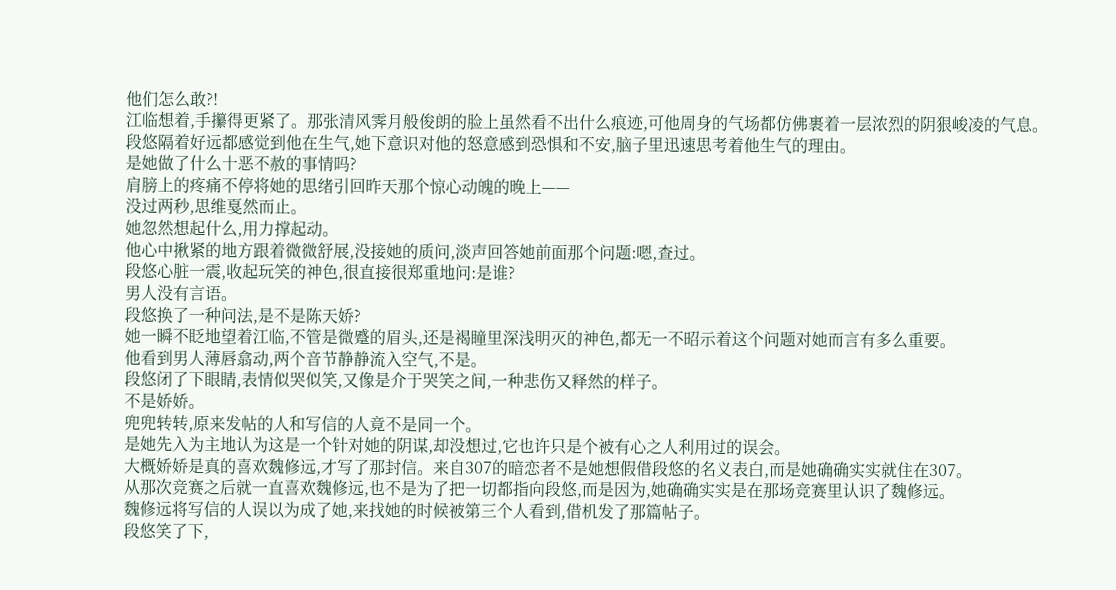他们怎么敢?!
江临想着,手攥得更紧了。那张清风霁月般俊朗的脸上虽然看不出什么痕迹,可他周身的气场都仿佛裹着一层浓烈的阴狠峻凌的气息。
段悠隔着好远都感觉到他在生气,她下意识对他的怒意感到恐惧和不安,脑子里迅速思考着他生气的理由。
是她做了什么十恶不赦的事情吗?
肩膀上的疼痛不停将她的思绪引回昨天那个惊心动魄的晚上——
没过两秒,思维戛然而止。
她忽然想起什么,用力撑起动。
他心中揪紧的地方跟着微微舒展,没接她的质问,淡声回答她前面那个问题:嗯,查过。
段悠心脏一震,收起玩笑的神色,很直接很郑重地问:是谁?
男人没有言语。
段悠换了一种问法,是不是陈天娇?
她一瞬不眨地望着江临,不管是微蹙的眉头,还是褐瞳里深浅明灭的神色,都无一不昭示着这个问题对她而言有多么重要。
他看到男人薄唇翕动,两个音节静静流入空气,不是。
段悠闭了下眼睛,表情似哭似笑,又像是介于哭笑之间,一种悲伤又释然的样子。
不是娇娇。
兜兜转转,原来发帖的人和写信的人竟不是同一个。
是她先入为主地认为这是一个针对她的阴谋,却没想过,它也许只是个被有心之人利用过的误会。
大概娇娇是真的喜欢魏修远,才写了那封信。来自307的暗恋者不是她想假借段悠的名义表白,而是她确确实实就住在307。
从那次竞赛之后就一直喜欢魏修远,也不是为了把一切都指向段悠,而是因为,她确确实实是在那场竞赛里认识了魏修远。
魏修远将写信的人误以为成了她,来找她的时候被第三个人看到,借机发了那篇帖子。
段悠笑了下,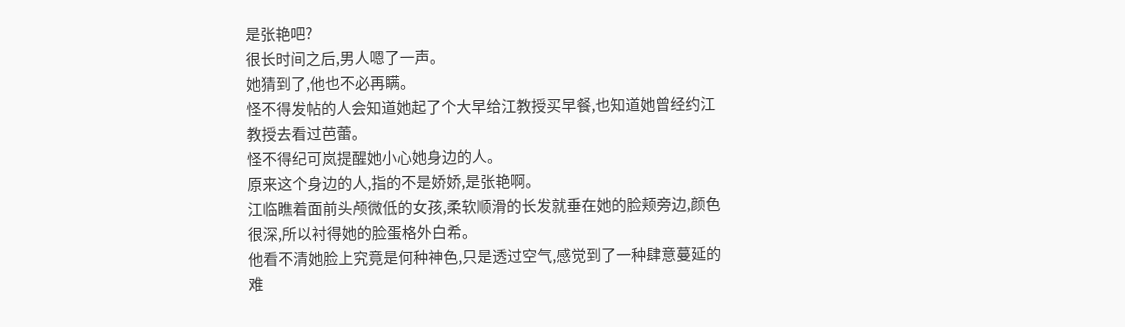是张艳吧?
很长时间之后,男人嗯了一声。
她猜到了,他也不必再瞒。
怪不得发帖的人会知道她起了个大早给江教授买早餐,也知道她曾经约江教授去看过芭蕾。
怪不得纪可岚提醒她小心她身边的人。
原来这个身边的人,指的不是娇娇,是张艳啊。
江临瞧着面前头颅微低的女孩,柔软顺滑的长发就垂在她的脸颊旁边,颜色很深,所以衬得她的脸蛋格外白希。
他看不清她脸上究竟是何种神色,只是透过空气,感觉到了一种肆意蔓延的难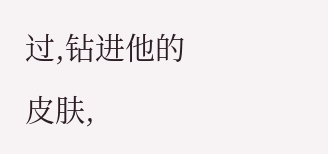过,钻进他的皮肤,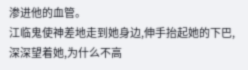渗进他的血管。
江临鬼使神差地走到她身边,伸手抬起她的下巴,深深望着她,为什么不高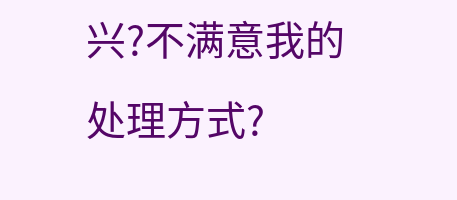兴?不满意我的处理方式?